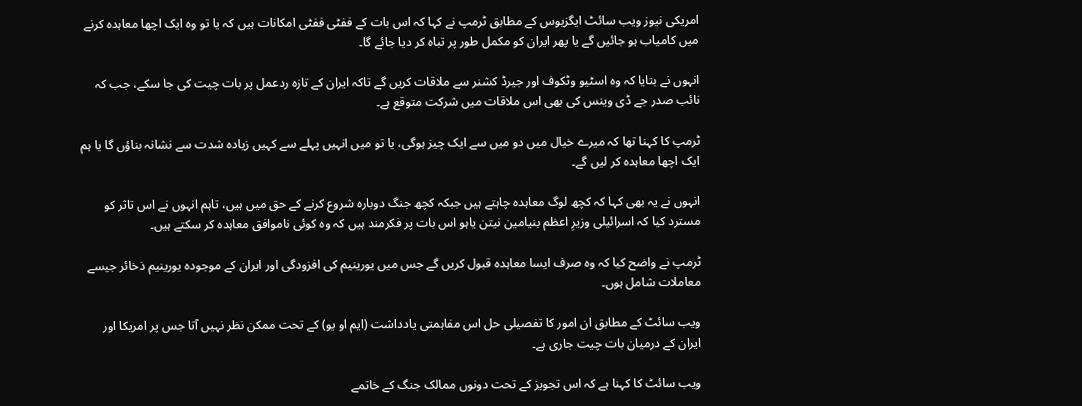امریکی نیوز ویب سائٹ ایگزیوس کے مطابق ٹرمپ نے کہا کہ اس بات کے ففٹی ففٹی امکانات ہیں کہ یا تو وہ ایک اچھا معاہدہ کرنے میں کامیاب ہو جائیں گے یا پھر ایران کو مکمل طور پر تباہ کر دیا جائے گا۔

انہوں نے بتایا کہ وہ اسٹیو وٹکوف اور جیرڈ کشنر سے ملاقات کریں گے تاکہ ایران کے تازہ ردعمل پر بات چیت کی جا سکے، جب کہ نائب صدر جے ڈی وینس کی بھی اس ملاقات میں شرکت متوقع ہے۔

ٹرمپ کا کہنا تھا کہ میرے خیال میں دو میں سے ایک چیز ہوگی، یا تو میں انہیں پہلے سے کہیں زیادہ شدت سے نشانہ بناؤں گا یا ہم ایک اچھا معاہدہ کر لیں گے۔

انہوں نے یہ بھی کہا کہ کچھ لوگ معاہدہ چاہتے ہیں جبکہ کچھ جنگ دوبارہ شروع کرنے کے حق میں ہیں، تاہم انہوں نے اس تاثر کو مسترد کیا کہ اسرائیلی وزیرِ اعظم بنیامین نیتن یاہو اس بات پر فکرمند ہیں کہ وہ کوئی ناموافق معاہدہ کر سکتے ہیں۔

ٹرمپ نے واضح کیا کہ وہ صرف ایسا معاہدہ قبول کریں گے جس میں یورینیم کی افزودگی اور ایران کے موجودہ یورینیم ذخائر جیسے معاملات شامل ہوں۔

ویب سائٹ کے مطابق ان امور کا تفصیلی حل اس مفاہمتی یادداشت (ایم او یو) کے تحت ممکن نظر نہیں آتا جس پر امریکا اور ایران کے درمیان بات چیت جاری ہے۔

ویب سائٹ کا کہنا ہے کہ اس تجویز کے تحت دونوں ممالک جنگ کے خاتمے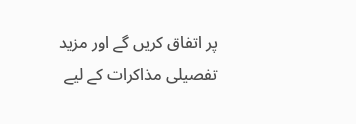پر اتفاق کریں گے اور مزید تفصیلی مذاکرات کے لیے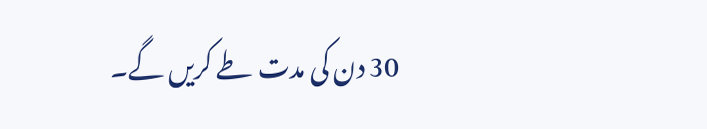30 دن کی مدت طے کریں گے۔